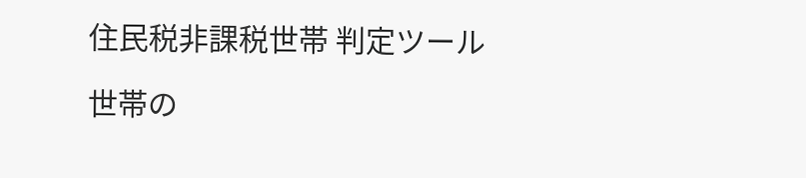住民税非課税世帯 判定ツール

世帯の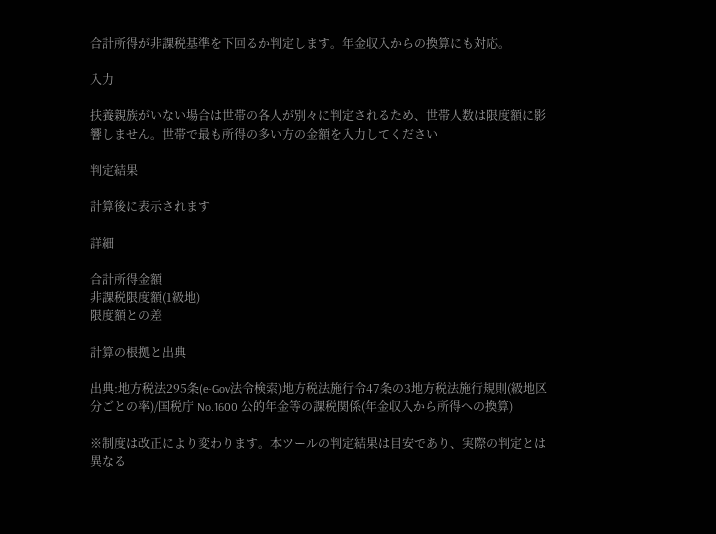合計所得が非課税基準を下回るか判定します。年金収入からの換算にも対応。

入力

扶養親族がいない場合は世帯の各人が別々に判定されるため、世帯人数は限度額に影響しません。世帯で最も所得の多い方の金額を入力してください

判定結果

計算後に表示されます

詳細

合計所得金額
非課税限度額(1級地)
限度額との差

計算の根拠と出典

出典:地方税法295条(e-Gov法令検索)地方税法施行令47条の3地方税法施行規則(級地区分ごとの率)/国税庁 No.1600 公的年金等の課税関係(年金収入から所得への換算)

※制度は改正により変わります。本ツールの判定結果は目安であり、実際の判定とは異なる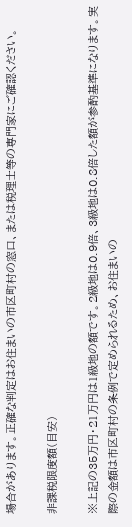場合があります。正確な判定はお住まいの市区町村の窓口、または税理士等の専門家にご確認ください。

非課税限度額(目安)

※上記の35万円・21万円は1級地の額です。2級地は0.9倍、3級地は0.8倍した額が参酌基準になります。実際の金額は市区町村の条例で定められるため、お住まいの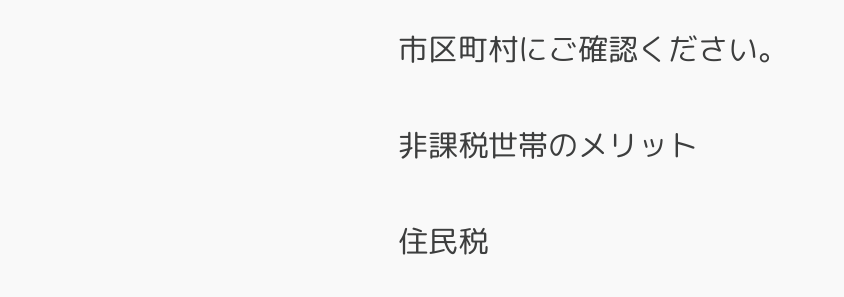市区町村にご確認ください。

非課税世帯のメリット

住民税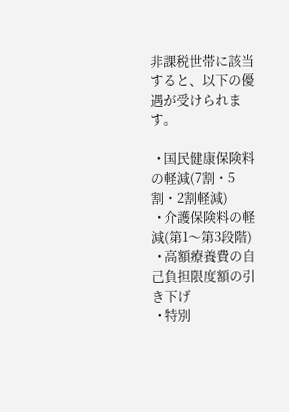非課税世帯に該当すると、以下の優遇が受けられます。

  • 国民健康保険料の軽減(7割・5割・2割軽減)
  • 介護保険料の軽減(第1〜第3段階)
  • 高額療養費の自己負担限度額の引き下げ
  • 特別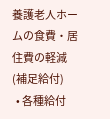養護老人ホームの食費・居住費の軽減(補足給付)
  • 各種給付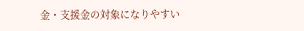金・支援金の対象になりやすい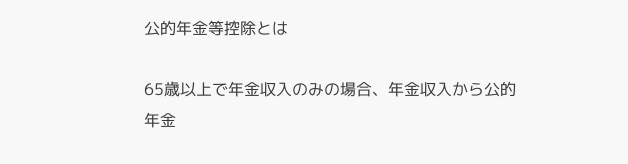公的年金等控除とは

65歳以上で年金収入のみの場合、年金収入から公的年金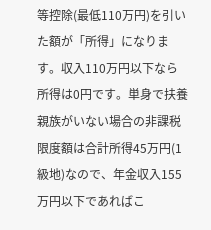等控除(最低110万円)を引いた額が「所得」になります。収入110万円以下なら所得は0円です。単身で扶養親族がいない場合の非課税限度額は合計所得45万円(1級地)なので、年金収入155万円以下であればこ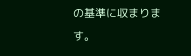の基準に収まります。